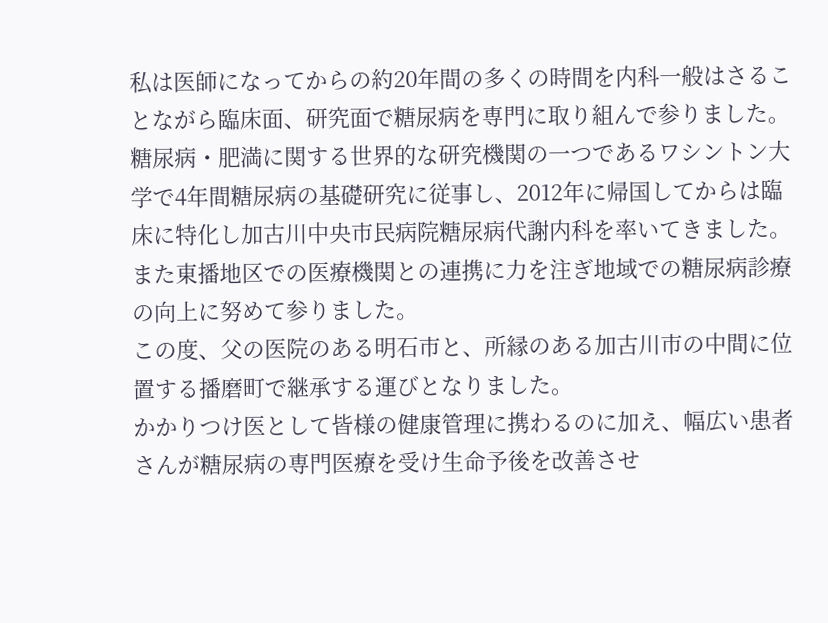私は医師になってからの約20年間の多くの時間を内科一般はさることながら臨床面、研究面で糖尿病を専門に取り組んで参りました。
糖尿病・肥満に関する世界的な研究機関の一つであるワシントン大学で4年間糖尿病の基礎研究に従事し、2012年に帰国してからは臨床に特化し加古川中央市民病院糖尿病代謝内科を率いてきました。また東播地区での医療機関との連携に力を注ぎ地域での糖尿病診療の向上に努めて参りました。
この度、父の医院のある明石市と、所縁のある加古川市の中間に位置する播磨町で継承する運びとなりました。
かかりつけ医として皆様の健康管理に携わるのに加え、幅広い患者さんが糖尿病の専門医療を受け生命予後を改善させ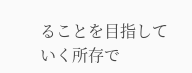ることを目指していく所存で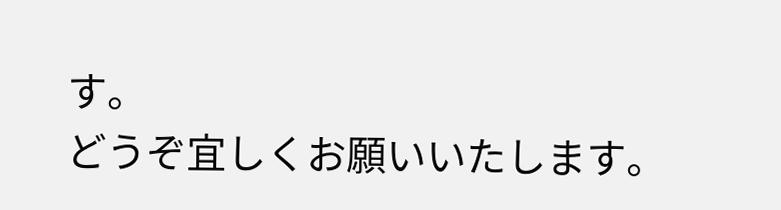す。
どうぞ宜しくお願いいたします。